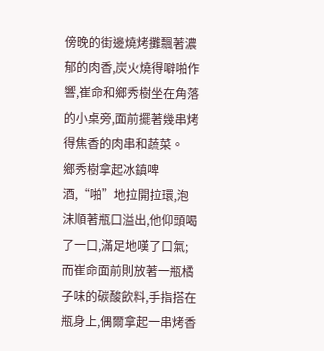傍晚的街邊燒烤攤飄著濃郁的肉香,炭火燒得噼啪作響,崔命和鄉秀樹坐在角落的小桌旁,面前擺著幾串烤得焦香的肉串和蔬菜。
鄉秀樹拿起冰鎮啤酒,“啪”地拉開拉環,泡沫順著瓶口溢出,他仰頭喝了一口,滿足地嘆了口氣;而崔命面前則放著一瓶橘子味的碳酸飲料,手指搭在瓶身上,偶爾拿起一串烤香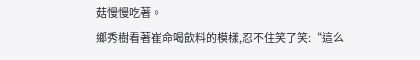菇慢慢吃著。
鄉秀樹看著崔命喝飲料的模樣,忍不住笑了笑:“這么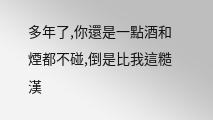多年了,你還是一點酒和煙都不碰,倒是比我這糙漢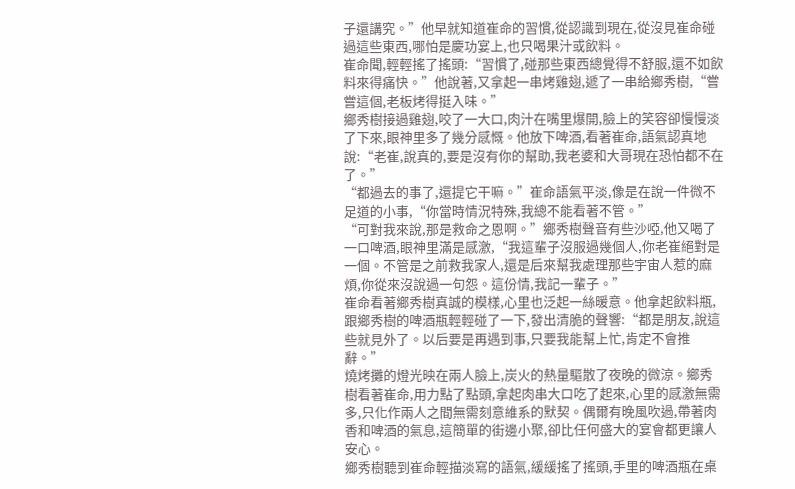子還講究。”他早就知道崔命的習慣,從認識到現在,從沒見崔命碰過這些東西,哪怕是慶功宴上,也只喝果汁或飲料。
崔命聞,輕輕搖了搖頭:“習慣了,碰那些東西總覺得不舒服,還不如飲料來得痛快。”他說著,又拿起一串烤雞翅,遞了一串給鄉秀樹,“嘗嘗這個,老板烤得挺入味。”
鄉秀樹接過雞翅,咬了一大口,肉汁在嘴里爆開,臉上的笑容卻慢慢淡了下來,眼神里多了幾分感慨。他放下啤酒,看著崔命,語氣認真地說:“老崔,說真的,要是沒有你的幫助,我老婆和大哥現在恐怕都不在了。”
“都過去的事了,還提它干嘛。”崔命語氣平淡,像是在說一件微不足道的小事,“你當時情況特殊,我總不能看著不管。”
“可對我來說,那是救命之恩啊。”鄉秀樹聲音有些沙啞,他又喝了一口啤酒,眼神里滿是感激,“我這輩子沒服過幾個人,你老崔絕對是一個。不管是之前救我家人,還是后來幫我處理那些宇宙人惹的麻煩,你從來沒說過一句怨。這份情,我記一輩子。”
崔命看著鄉秀樹真誠的模樣,心里也泛起一絲暖意。他拿起飲料瓶,跟鄉秀樹的啤酒瓶輕輕碰了一下,發出清脆的聲響:“都是朋友,說這些就見外了。以后要是再遇到事,只要我能幫上忙,肯定不會推辭。”
燒烤攤的燈光映在兩人臉上,炭火的熱量驅散了夜晚的微涼。鄉秀樹看著崔命,用力點了點頭,拿起肉串大口吃了起來,心里的感激無需多,只化作兩人之間無需刻意維系的默契。偶爾有晚風吹過,帶著肉香和啤酒的氣息,這簡單的街邊小聚,卻比任何盛大的宴會都更讓人安心。
鄉秀樹聽到崔命輕描淡寫的語氣,緩緩搖了搖頭,手里的啤酒瓶在桌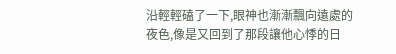沿輕輕磕了一下,眼神也漸漸飄向遠處的夜色,像是又回到了那段讓他心悸的日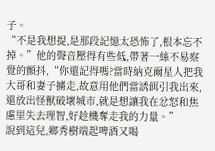子。
“不是我想提,是那段記憶太恐怖了,根本忘不掉。”他的聲音壓得有些低,帶著一絲不易察覺的顫抖,“你還記得嗎?當時納克爾星人把我大哥和妻子擄走,故意用他們當誘餌引我出來,還放出怪獸破壞城市,就是想讓我在忿怒和焦慮里失去理智,好趁機奪走我的力量。”
說到這兒,鄉秀樹端起啤酒又喝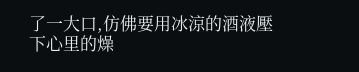了一大口,仿佛要用冰涼的酒液壓下心里的燥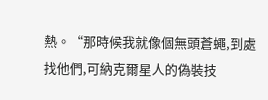熱。“那時候我就像個無頭蒼蠅,到處找他們,可納克爾星人的偽裝技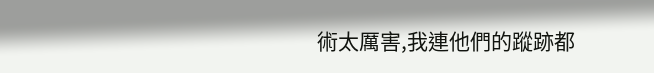術太厲害,我連他們的蹤跡都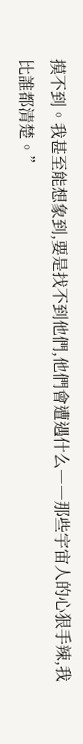摸不到。我甚至能想象到,要是找不到他們,他們會遭遇什么――那些宇宙人的心狠手辣,我比誰都清楚。”